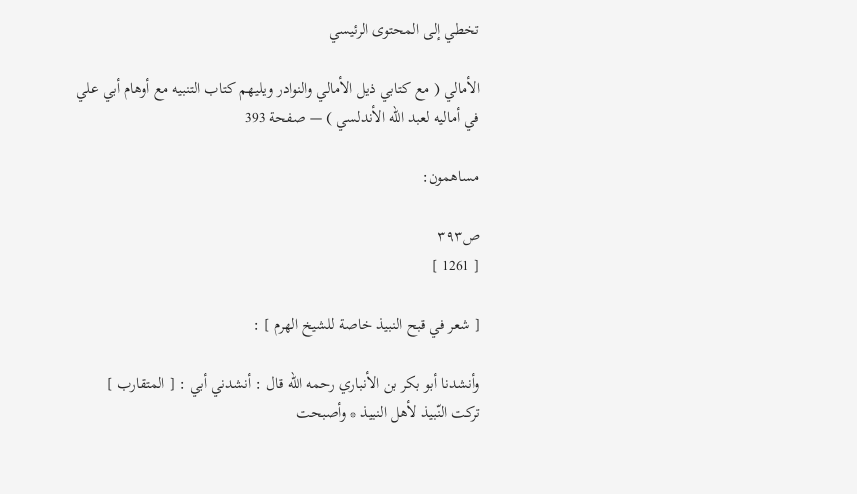تخطي إلى المحتوى الرئيسي

الأمالي ( مع كتابي ذيل الأمالي والنوادر ويليهم كتاب التنبيه مع أوهام أبي علي في أماليه لعبد الله الأندلسي ) — صفحة 393

مساهمون:

ص٣٩٣
[ 1261 ]

[ شعر في قبح النبيذ خاصة للشيخ الهرم ] :

وأنشدنا أبو بكر بن الأنباري رحمه اللّه قال : أنشدني أبي : [ المتقارب ]
تركت النّبيذ لأهل النبيذ * وأصبحت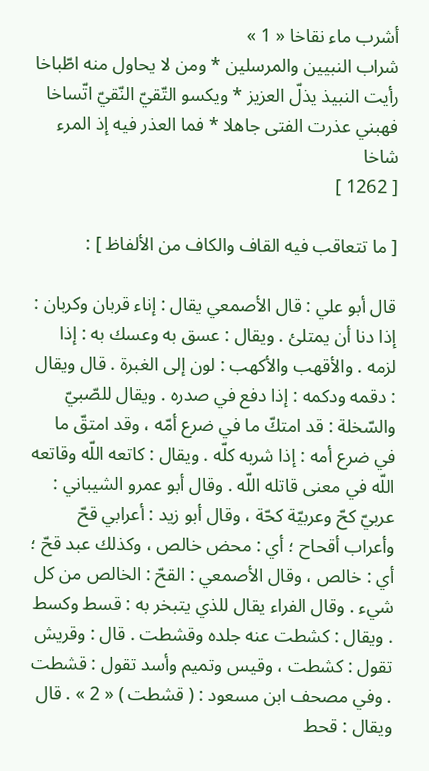أشرب ماء نقاخا « 1 »
شراب النبيين والمرسلين * ومن لا يحاول منه اطّباخا
رأيت النبيذ يذلّ العزيز * ويكسو التّقيّ النّقيّ اتّساخا
فهبني عذرت الفتى جاهلا * فما العذر فيه إذ المرء شاخا
[ 1262 ]

[ ما تتعاقب فيه القاف والكاف من الألفاظ ] :

قال أبو علي : قال الأصمعي يقال : إناء قربان وكربان : إذا دنا أن يمتلئ . ويقال : عسق به وعسك به : إذا لزمه . والأقهب والأكهب : لون إلى الغبرة . قال ويقال : دقمه ودكمه : إذا دفع في صدره . ويقال للصّبيّ والسّخلة : قد امتكّ ما في ضرع أمّه ، وقد امتقّ ما في ضرع أمه : إذا شربه كلّه . ويقال : كاتعه اللّه وقاتعه اللّه في معنى قاتله اللّه . وقال أبو عمرو الشيباني : عربيّ كحّ وعربيّة كحّة ، وقال أبو زيد : أعرابي قحّ وأعراب أقحاح ؛ أي : محض خالص ، وكذلك عبد قحّ ؛ أي : خالص ، وقال الأصمعي : القحّ : الخالص من كل شيء . وقال الفراء يقال للذي يتبخر به : قسط وكسط . ويقال : كشطت عنه جلده وقشطت . قال : وقريش تقول : كشطت ، وقيس وتميم وأسد تقول : قشطت . وفي مصحف ابن مسعود : ( قشطت ) « 2 » . قال ويقال : قحط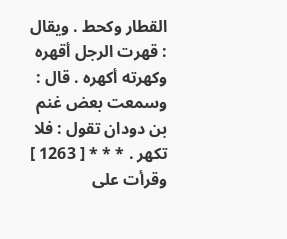القطار وكحط . ويقال : قهرت الرجل أقهره وكهرته أكهره . قال : وسمعت بعض غنم بن دودان تقول : فلا تكهر . * * * [ 1263 ] وقرأت على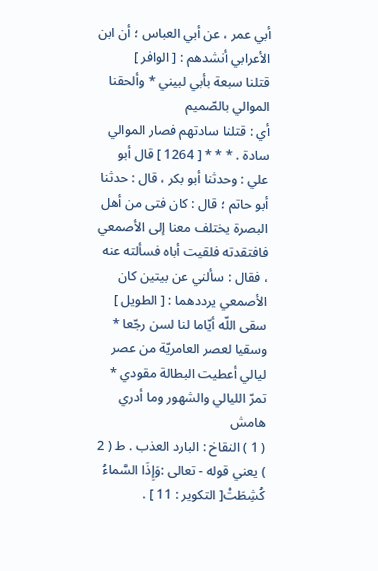أبي عمر ، عن أبي العباس ؛ أن ابن الأعرابي أنشدهم : [ الوافر ]
قتلنا سبعة بأبي لبيني * وألحقنا الموالي بالصّميم
أي : قتلنا سادتهم فصار الموالي سادة . * * * [ 1264 ] قال أبو علي : وحدثنا أبو بكر ، قال : حدثنا أبو حاتم ؛ قال : كان فتى من أهل البصرة يختلف معنا إلى الأصمعي فافتقدته فلقيت أباه فسألته عنه ، فقال : سألني عن بيتين كان الأصمعي يرددهما : [ الطويل ]
سقى اللّه أيّاما لنا لسن رجّعا * وسقيا لعصر العامريّة من عصر
ليالي أعطيت البطالة مقودي * تمرّ الليالي والشهور وما أدري
هامش
( 1 ) النقاخ : البارد العذب . ط ( 2 ) يعني قوله - تعالى :وَإِذَا السَّماءُ كُشِطَتْ[ التكوير : 11 ] .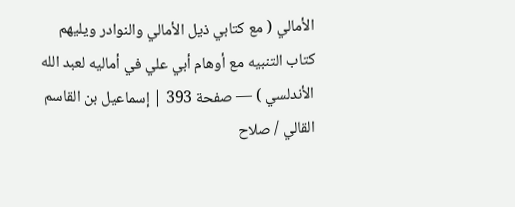الأمالي ( مع كتابي ذيل الأمالي والنوادر ويليهم كتاب التنبيه مع أوهام أبي علي في أماليه لعبد الله الأندلسي ) — صفحة 393 | إسماعيل بن القاسم القالي / صلاح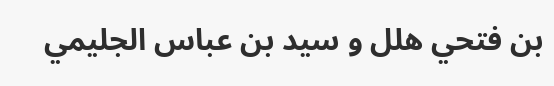بن فتحي هلل و سيد بن عباس الجليمي